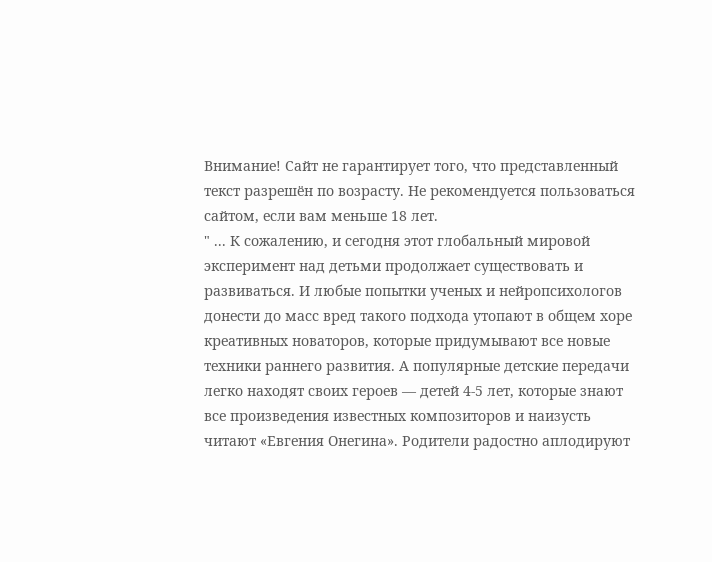Внимание! Сайт не гарантирует того, что представленный текст разрешён по возрасту. Не рекомендуется пользоваться сайтом, если вам меньше 18 лет.
" ... К сожалению, и сегодня этот глобальный мировой эксперимент над детьми продолжает существовать и развиваться. И любые попытки ученых и нейропсихологов донести до масс вред такого подхода утопают в общем хоре креативных новаторов, которые придумывают все новые техники раннего развития. А популярные детские передачи легко находят своих героев — детей 4-5 лет, которые знают все произведения известных композиторов и наизусть читают «Евгения Онегина». Родители радостно аплодируют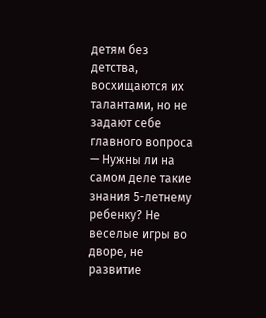детям без детства, восхищаются их талантами, но не задают себе главного вопроса — Нужны ли на самом деле такие знания 5-летнему ребенку? Не веселые игры во дворе, не развитие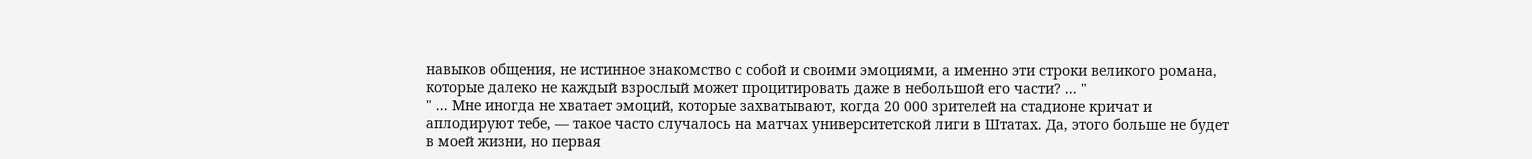навыков общения, не истинное знакомство с собой и своими эмоциями, а именно эти строки великого романа, которые далеко не каждый взрослый может процитировать даже в небольшой его части? ... "
" ... Мне иногда не хватает эмоций, которые захватывают, когда 20 000 зрителей на стадионе кричат и аплодируют тебе, — такое часто случалось на матчах университетской лиги в Штатах. Да, этого больше не будет в моей жизни, но первая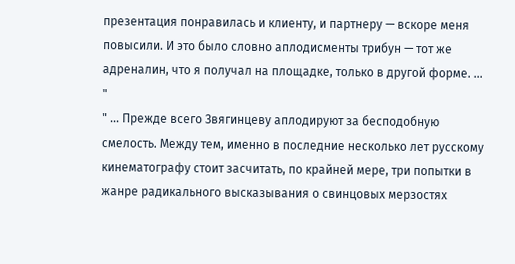презентация понравилась и клиенту, и партнеру — вскоре меня повысили. И это было словно аплодисменты трибун — тот же адреналин, что я получал на площадке, только в другой форме. ... "
" ... Прежде всего Звягинцеву аплодируют за бесподобную смелость. Между тем, именно в последние несколько лет русскому кинематографу стоит засчитать, по крайней мере, три попытки в жанре радикального высказывания о свинцовых мерзостях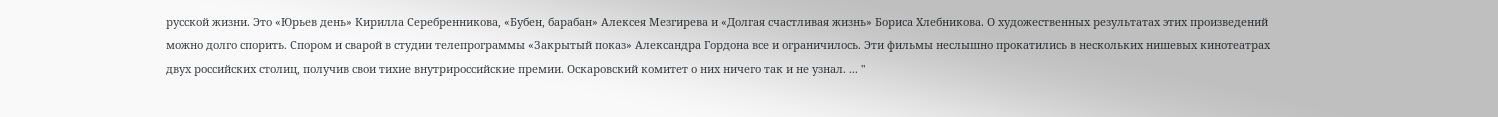русской жизни. Это «Юрьев день» Кирилла Серебренникова, «Бубен, барабан» Алексея Мезгирева и «Долгая счастливая жизнь» Бориса Хлебникова. О художественных результатах этих произведений можно долго спорить. Спором и сварой в студии телепрограммы «Закрытый показ» Александра Гордона все и ограничилось. Эти фильмы неслышно прокатились в нескольких нишевых кинотеатрах двух российских столиц, получив свои тихие внутрироссийские премии. Оскаровский комитет о них ничего так и не узнал. ... "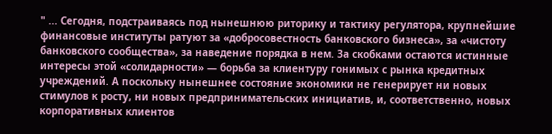" ... Сегодня, подстраиваясь под нынешнюю риторику и тактику регулятора, крупнейшие финансовые институты ратуют за «добросовестность банковского бизнеса», за «чистоту банковского сообщества», за наведение порядка в нем. За скобками остаются истинные интересы этой «солидарности» — борьба за клиентуру гонимых с рынка кредитных учреждений. А поскольку нынешнее состояние экономики не генерирует ни новых стимулов к росту, ни новых предпринимательских инициатив, и, соответственно, новых корпоративных клиентов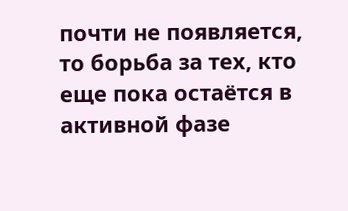почти не появляется, то борьба за тех, кто еще пока остаётся в активной фазе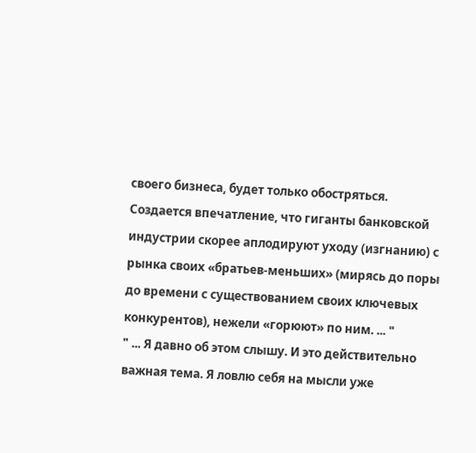своего бизнеса, будет только обостряться. Создается впечатление, что гиганты банковской индустрии скорее аплодируют уходу (изгнанию) с рынка своих «братьев-меньших» (мирясь до поры до времени с существованием своих ключевых конкурентов), нежели «горюют» по ним. ... "
" ... Я давно об этом слышу. И это действительно важная тема. Я ловлю себя на мысли уже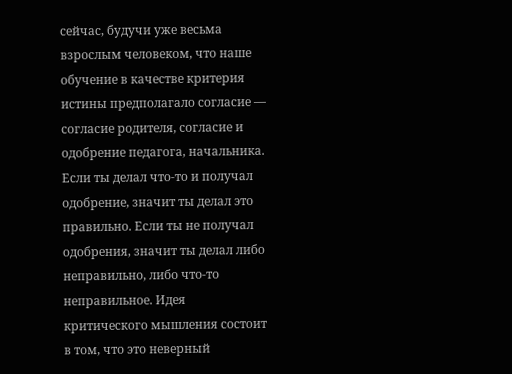сейчас, будучи уже весьма взрослым человеком, что наше обучение в качестве критерия истины предполагало согласие — согласие родителя, согласие и одобрение педагога, начальника. Если ты делал что-то и получал одобрение, значит ты делал это правильно. Если ты не получал одобрения, значит ты делал либо неправильно, либо что-то неправильное. Идея критического мышления состоит в том, что это неверный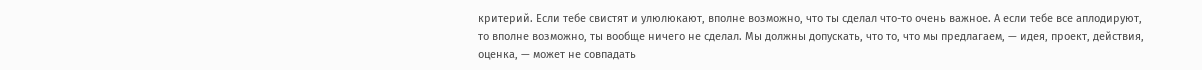критерий. Если тебе свистят и улюлюкают, вполне возможно, что ты сделал что-то очень важное. А если тебе все аплодируют, то вполне возможно, ты вообще ничего не сделал. Мы должны допускать, что то, что мы предлагаем, — идея, проект, действия, оценка, — может не совпадать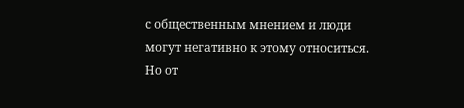с общественным мнением и люди могут негативно к этому относиться. Но от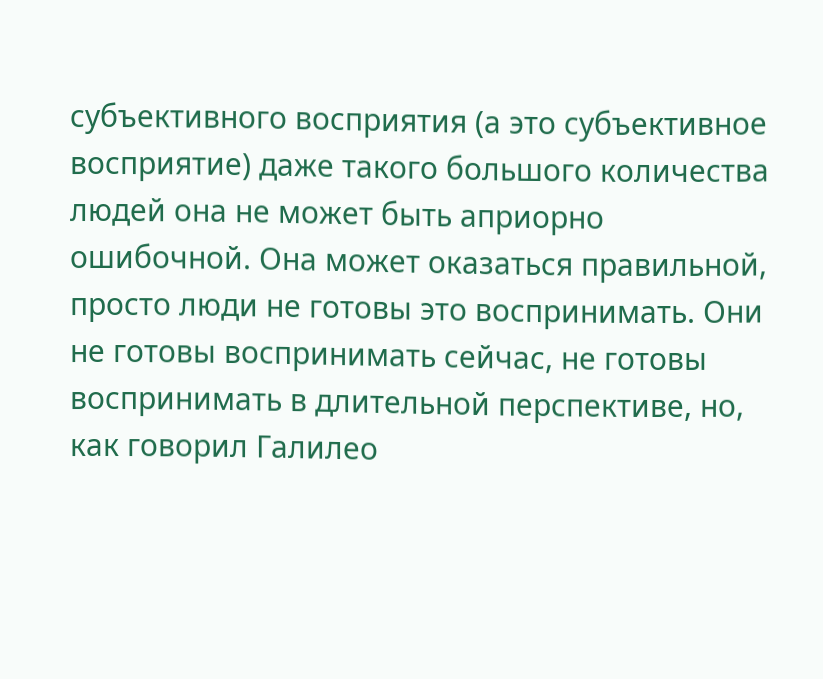субъективного восприятия (а это субъективное восприятие) даже такого большого количества людей она не может быть априорно ошибочной. Она может оказаться правильной, просто люди не готовы это воспринимать. Они не готовы воспринимать сейчас, не готовы воспринимать в длительной перспективе, но, как говорил Галилео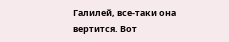Галилей, все-таки она вертится. Вот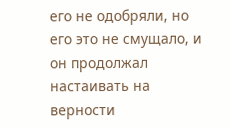его не одобряли, но его это не смущало, и он продолжал настаивать на верности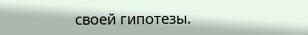своей гипотезы.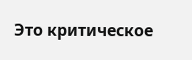Это критическое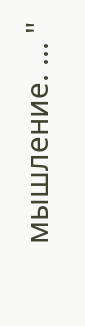мышление. ... "